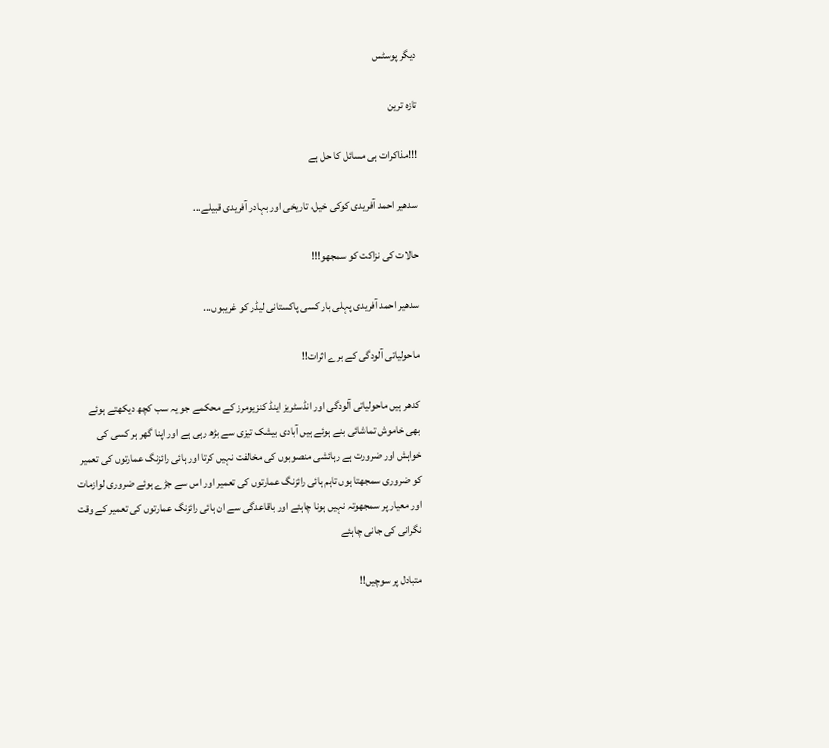دیگر پوسٹس

تازہ ترین

!!!مذاکرات ہی مسائل کا حل ہے

سدھیر احمد آفریدی کوکی خیل، تاریخی اور بہادر آفریدی قبیلے...

حالات کی نزاکت کو سمجھو!!!

سدھیر احمد آفریدی پہلی بار کسی پاکستانی لیڈر کو غریبوں...

ماحولیاتی آلودگی کے برے اثرات!!

کدھر ہیں ماحولیاتی آلودگی اور انڈسٹریز اینڈ کنزیومرز کے محکمے جو یہ سب کچھ دیکھتے ہوئے بھی خاموش تماشائی بنے ہوئے ہیں آبادی بیشک تیزی سے بڑھ رہی ہے اور اپنا گھر ہر کسی کی خواہش اور ضرورت ہے رہائشی منصوبوں کی مخالفت نہیں کرتا اور ہائی رائزنگ عمارتوں کی تعمیر کو ضروری سمجھتا ہوں تاہم ہائی رائزنگ عمارتوں کی تعمیر اور اس سے جڑے ہوئے ضروری لوازمات اور معیار پر سمجھوتہ نہیں ہونا چاہئے اور باقاعدگی سے ان ہائی رائزنگ عمارتوں کی تعمیر کے وقت نگرانی کی جانی چاہئے

متبادل پر سوچیں!!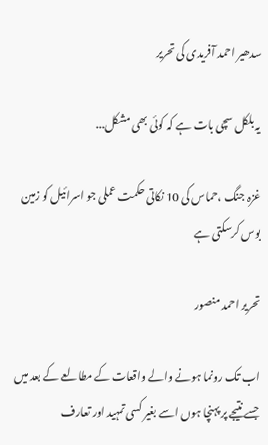سدھیر احمد آفریدی کی تحریر

یہ بلکل سچی بات ہے کہ کوئی بھی مشکل...

غزہ جنگ ،حماس کی 10 نکاتی حکمت عملی جو اسرائیل کو زمین بوس کرسکتی ہے

تحریر احمد منصور

اب تک رونما ہونے والے واقعات کے مطالعے کے بعد میں جسے نتیجے پر پہنچا ہوں اسے بغیر کسی تمہید اور تعارف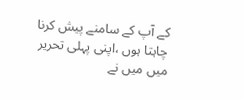کے آپ کے سامنے پیش کرنا چاہتا ہوں ،اپنی پہلی تحریر میں میں نے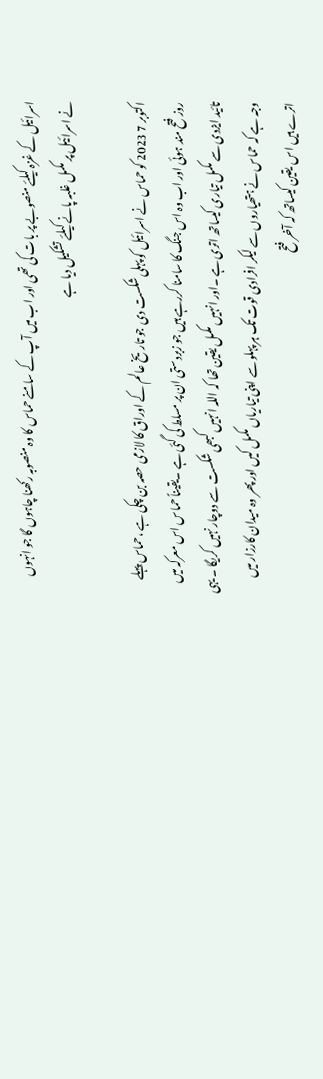اسرائیل کے غزہ کیلئے منصوبے پر بات کی تھی اور اب میں آپ کے سامنے حماس کا وہ منصوبہ رکھنا چاہوں گا جو انہوں نے اسرائیل پر مکمل غلبہ پانے کیلئے تشکیل دیا ہے

اکتوبر 7 2023 کو حماس نے اسرائیل کو پہلی شکست دی جو تاریخ عالم کے اوراق کا لازمی حصہ بن چکی ہے ،حماس پہلے روز فتح مند ہوئی اور اب وہ اس جنگ کا سامنا کررہے ہیں جو زبردستی ان پر مسلط کی گئی ہے ۔یقیناً حماس اس معرکہ میں تائید ایزدی سے مکمل تیاری کیساتھ اتری ہے ۔اور انہیں مکمل یقین تھا کہ اللہ انہیں کبھی شکست سے دوچار نہیں کریگا ۔ یہی وجہ ہے کہ حماس نے ہتھیاروں سے لیکر افرادی قوت تک ہر پہلو سے اپنی تیاریاں مکمل کیں اور پھر وہ میدان کارزار میں اترے ہیں اس یقین کیساتھ کہ آخر فتح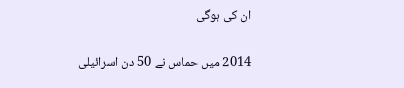ان کی ہوگی

2014 میں حماس نے 50 دن اسرائیلی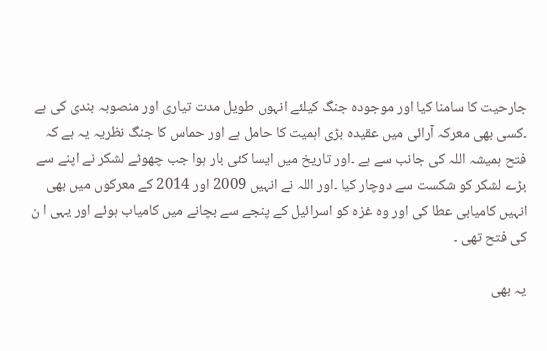جارحیت کا سامنا کیا اور موجودہ جنگ کیلئے انہوں طویل مدت تیاری اور منصوبہ بندی کی ہے ۔کسی بھی معرکہ آرائی میں عقیدہ بڑی اہمیت کا حامل ہے اور حماس کا جنگ نظریہ یہ ہے کہ فتح ہمیشہ اللہ کی جانب سے ہے ۔اور تاریخ میں ایسا کئی بار ہوا جب چھوٹے لشکر نے اپنے سے بڑے لشکر کو شکست سے دوچار کیا ۔اور اللہ نے انہیں 2009 اور 2014 کے معرکوں میں بھی انہیں کامیابی عطا کی اور وہ غزہ کو اسرائیل کے پنجے سے بچانے میں کامیاب ہوئے اور یہی ا ن کی فتح تھی ۔

یہ بھی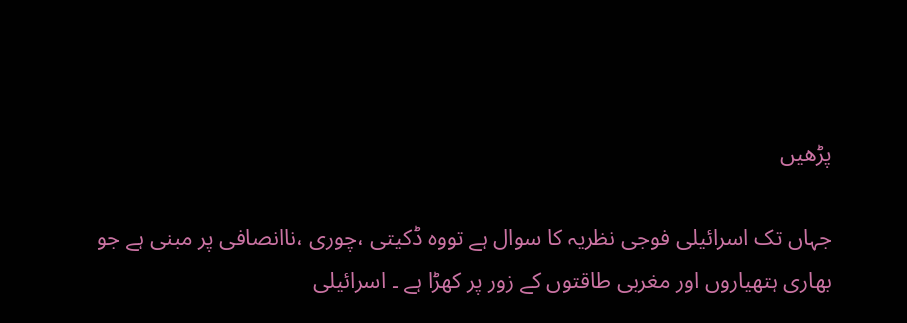پڑھیں

جہاں تک اسرائیلی فوجی نظریہ کا سوال ہے تووہ ڈکیتی ،چوری ،ناانصافی پر مبنی ہے جو بھاری ہتھیاروں اور مغربی طاقتوں کے زور پر کھڑا ہے ۔ اسرائیلی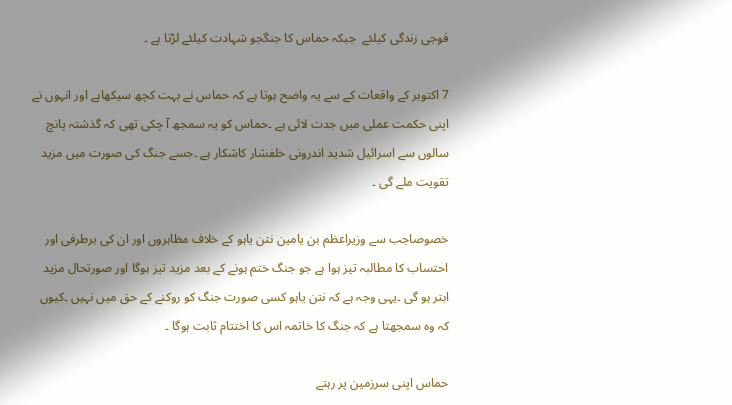فوجی زندگی کیلئے  جبکہ حماس کا جنگجو شہادت کیلئے لڑتا ہے ۔

7 اکتوبر کے واقعات کے سے یہ واضح ہوتا ہے کہ حماس نے بہت کچھ سیکھاہے اور انہوں نے اپنی حکمت عملی میں جدت لائی ہے ۔حماس کو یہ سمجھ آ چکی تھی کہ گذشتہ پانچ سالوں سے اسرائیل شدید اندرونی خلفشار کاشکار ہے ۔جسے جنگ کی صورت میں مزید تقویت ملے گی ۔

خصوصاجب سے وزیراعظم بن یامین نتن یاہو کے خلاف مظاہروں اور ان کی برطرفی اور احتساب کا مطالبہ تیز ہوا ہے جو جنگ ختم ہونے کے بعد مزید تیز ہوگا اور صورتحال مزید ابتر ہو گی ۔یہی وجہ ہے کہ نتن یاہو کسی صورت جنگ کو روکنے کے حق میں نہیں ۔کیوں کہ وہ سمجھتا ہے کہ جنگ کا خاتمہ اس کا اختتام ثابت ہوگا ۔

حماس اپنی سرزمین پر رہتے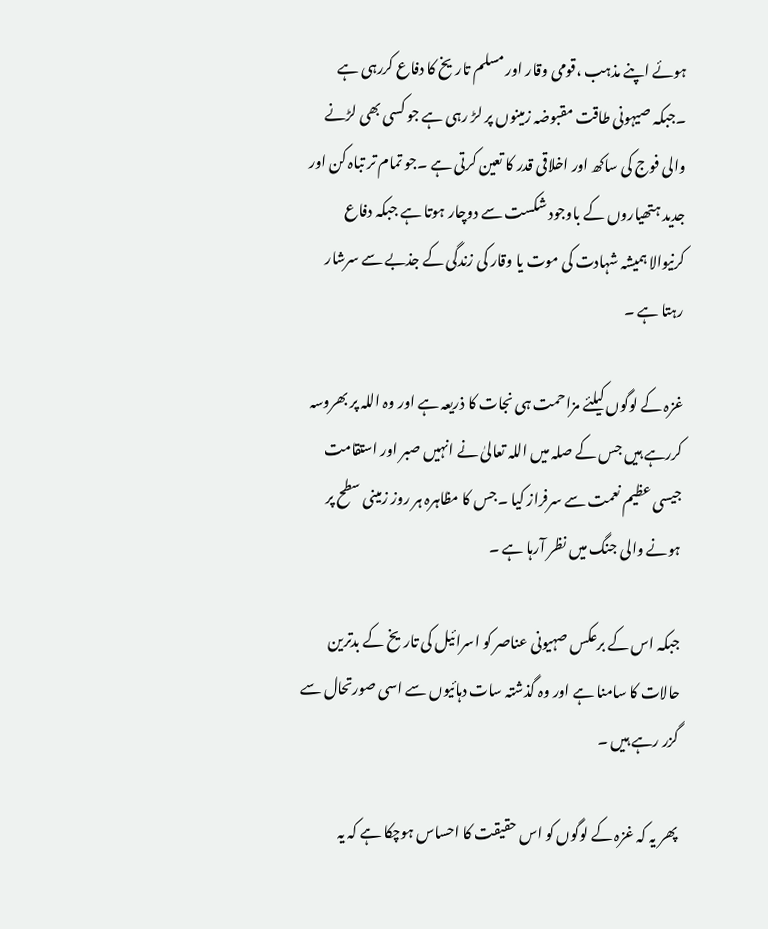ہوئے اپنے مذہب ،قومی وقار اور مسلم تاریخ کا دفاع کررہی ہے ۔جبکہ صیہونی طاقت مقبوضہ زمینوں پر لڑ رہی ہے جو کسی بھی لڑنے والی فوج کی ساکھ اور اخلاقی قدر کا تعین کرتی ہے ۔جو تمام تر تباہ کن اور جدید ہتھیاروں کے باوجود شکست سے دوچار ہوتا ہے جبکہ دفاع کرنیوالا ہمیشہ شہادت کی موت یا وقار کی زندگی کے جذبے سے سرشار رہتا ہے ۔

غزہ کے لوگوں کیلئے مزاحمت ہی نجات کا ذریعہ ہے اور وہ اللہ پر بھروسہ کررہے ہیں جس کے صلہ میں اللہ تعالیٰ نے انہیں صبر اور استقامت جیسی عظیم نعمت سے سرفراز کیا ۔جس کا مظاہرہ ہر روز زمینی سطح پر ہونے والی جنگ میں نظر آرہا ہے ۔

جبکہ اس کے برعکس صہیونی عناصر کو اسرائیل کی تاریخ کے بدترین حالات کا سامنا ہے اور وہ گذشتہ سات دہائیوں سے اسی صورتحال سے گزر رہے ہیں ۔

پھر یہ کہ غزہ کے لوگوں کو اس حقیقت کا احساس ہوچکا ہے کہ یہ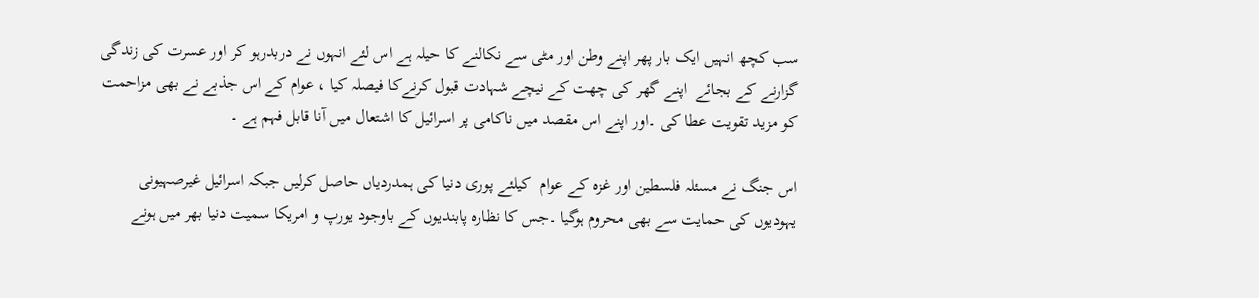سب کچھ انہیں ایک بار پھر اپنے وطن اور مٹی سے نکالنے کا حیلہ ہے اس لئے انہوں نے دربدرہو کر اور عسرت کی زندگی گزارنے کے بجائے  اپنے گھر کی چھت کے نیچے شہادت قبول کرنےکا فیصلہ کیا ، عوام کے اس جذبے نے بھی مزاحمت کو مزید تقویت عطا کی ۔اور اپنے اس مقصد میں ناکامی پر اسرائیل کا اشتعال میں آنا قابل فہم ہے ۔

اس جنگ نے مسئلہ فلسطین اور غزہ کے عوام  کیلئے پوری دنیا کی ہمدردیاں حاصل کرلیں جبکہ اسرائیل غیرصہیونی یہودیوں کی حمایت سے بھی محروم ہوگیا ۔جس کا نظارہ پابندیوں کے باوجود یورپ و امریکا سمیت دنیا بھر میں ہونے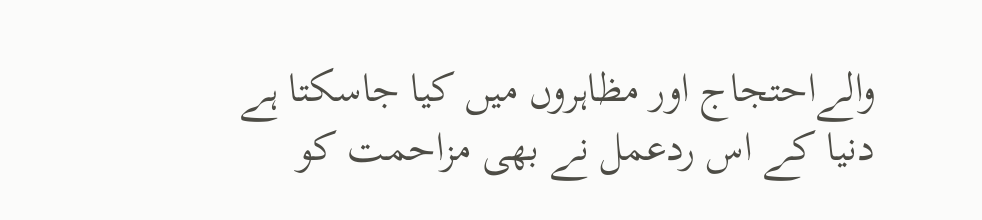والےاحتجاج اور مظاہروں میں کیا جاسکتا ہے  دنیا کے اس ردعمل نے بھی مزاحمت کو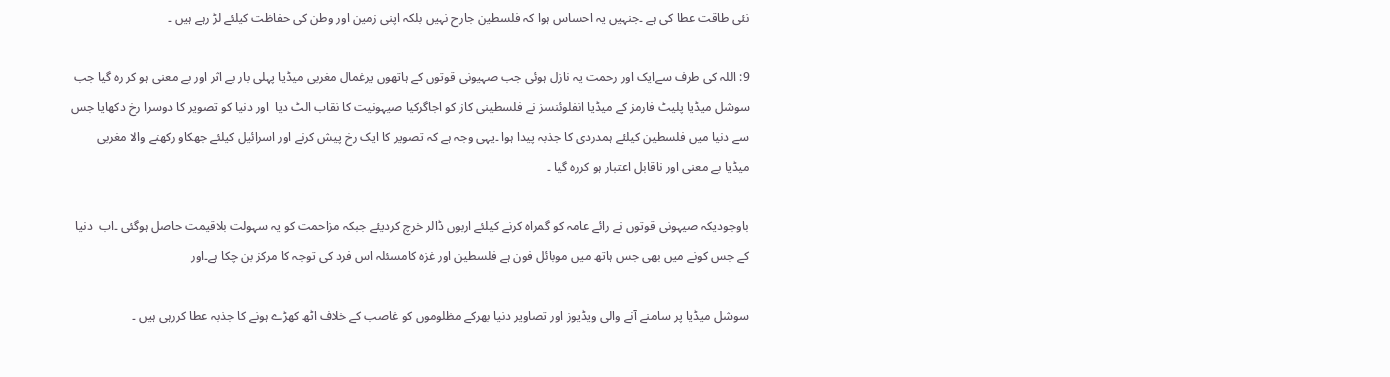نئی طاقت عطا کی ہے ۔جنہیں یہ احساس ہوا کہ فلسطین جارح نہیں بلکہ اپنی زمین اور وطن کی حفاظت کیلئے لڑ رہے ہیں ۔

9: اللہ کی طرف سےایک اور رحمت یہ نازل ہوئی جب صہیونی قوتوں کے ہاتھوں یرغمال مغربی میڈیا پہلی بار بے اثر اور بے معنی ہو کر رہ گیا جب سوشل میڈیا پلیٹ فارمز کے میڈیا انفلوئنسز نے فلسطینی کاز کو اجاگرکیا صیہونیت کا نقاب الٹ دیا  اور دنیا کو تصویر کا دوسرا رخ دکھایا جس سے دنیا میں فلسطین کیلئے ہمدردی کا جذبہ پیدا ہوا ۔یہی وجہ ہے کہ تصویر کا ایک رخ پیش کرنے اور اسرائیل کیلئے جھکاو رکھنے والا مغربی میڈیا بے معنی اور ناقابل اعتبار ہو کررہ گیا ۔

باوجودیکہ صیہونی قوتوں نے رائے عامہ کو گمراہ کرنے کیلئے اربوں ڈالر خرچ کردیئے جبکہ مزاحمت کو یہ سہولت بلاقیمت حاصل ہوگئی ۔اب  دنیا کے جس کونے میں بھی جس ہاتھ میں موبائل فون ہے فلسطین اور غزہ کامسئلہ اس فرد کی توجہ کا مرکز بن چکا ہے۔اور

سوشل میڈیا پر سامنے آنے والی ویڈیوز اور تصاویر دنیا بھرکے مظلوموں کو غاصب کے خلاف اٹھ کھڑے ہونے کا جذبہ عطا کررہی ہیں ۔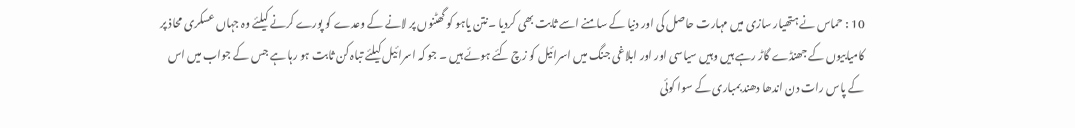10 : حماس نے ہتھیار سازی میں مہارت حاصل کی اور دنیا کے سامنے اسے ثابت بھی کردیا ۔نتن یاہو کو گھٹنوں پر لانے کے وعدے کو پورے کرنے کیلئے وہ جہاں عسکری محاذ پر کامیابیوں کے جھنڈے گاڑ رہے ہیں وہیں سیاسی اور اور ابلاغی جنگ میں اسرائیل کو زچ کئے ہوئے ہیں ۔ جو کہ اسرائیل کیلئے تباہ کن ثابت ہو رہا ہے جس کے جواب میں اس کے پاس رات دن اندھا دھند بمباری کے سوا کوئی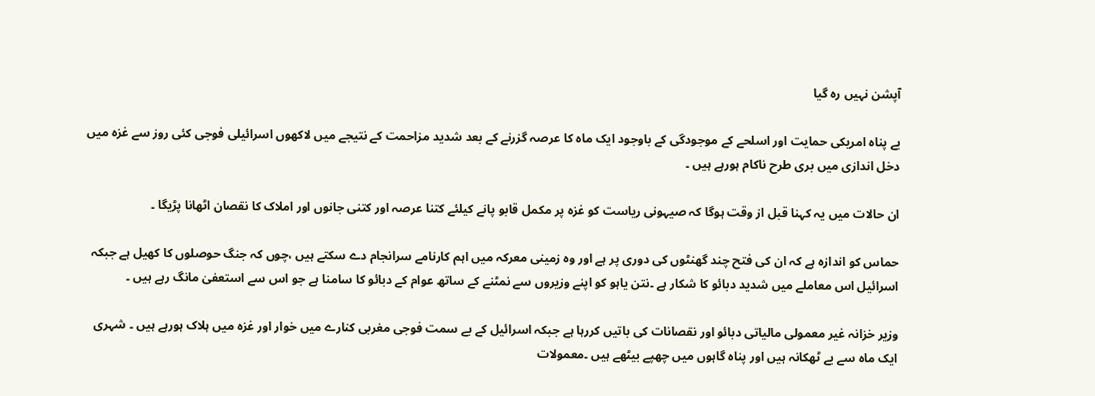آپشن نہیں رہ گیا

بے پناہ امریکی حمایت اور اسلحے کے موجودگی کے باوجود ایک ماہ کا عرصہ گزرنے کے بعد شدید مزاحمت کے نتیجے میں لاکھوں اسرائیلی فوجی کئی روز سے غزہ میں دخل اندازی میں بری طرح ناکام ہورہے ہیں ۔

ان حالات میں یہ کہنا قبل از وقت ہوگا کہ صیہونی ریاست کو غزہ پر مکمل قابو پانے کیلئے کتنا عرصہ اور کتنی جانوں اور املاک کا نقصان اٹھانا پڑیگا ۔

حماس کو اندازہ ہے کہ ان کی فتح چند گھنٹوں کی دوری پر ہے اور وہ زمینی معرکہ میں اہم کارنامے سرانجام دے سکتے ہیں ،چوں کہ جنگ حوصلوں کا کھیل ہے جبکہ اسرائیل اس معاملے میں شدید دبائو کا شکار ہے ۔نتن یاہو کو اپنے وزیروں سے نمٹنے کے ساتھ عوام کے دبائو کا سامنا ہے جو اس سے استعفیٰ مانگ رہے ہیں ۔

وزیر خزانہ غیر معمولی مالیاتی دبائو اور نقصانات کی باتیں کررہا ہے جبکہ اسرائیل کے بے سمت فوجی مغربی کنارے میں خوار اور غزہ میں ہلاک ہورہے ہیں ۔ شہری ایک ماہ سے بے ٹھکانہ ہیں اور پناہ گاہوں میں چھپے بیٹھے ہیں ۔معمولات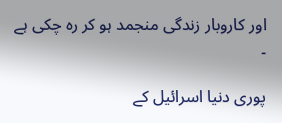اور کاروبار زندگی منجمد ہو کر رہ چکی ہے ۔

پوری دنیا اسرائیل کے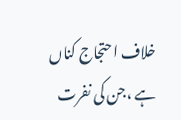خلاف احتجاج کناں ہے ،جن کی نفرت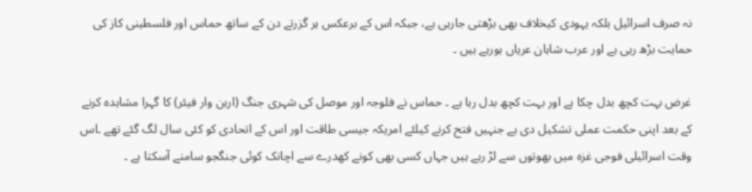نہ صرف اسرائیل بلکہ یہودی کیخلاف بھی بڑھتی جارہی ہے، جبکہ اس کے برعکس ہر گزرتے دن کے ساتھ حماس اور فلسطینی کاز کی حمایت بڑھ رہی ہے اور عرب شاہان عریاں ہورہے ہیں ۔

غرض بہت کچھ بدل چکا ہے اور بہت کچھ بدل رہا ہے ۔ حماس نے فلوجہ اور موصل کی شہری جنگ (اربن وار فیئر) کا گہرا مشاہدہ کرنے کے بعد اپنی حکمت عملی تشکیل دی ہے جنہیں فتح کرنے کیلئے امریکہ جیسی طاقت اور اس کے اتحادی کو کئی سال لگ گئے تھے ۔اس وقت اسرائیلی فوجی غزہ میں بھوتوں سے لڑ رہے ہیں جہاں کسی بھی کونے کھدرے سے اچانک کوئی جنگجو سامنے آسکتا ہے ۔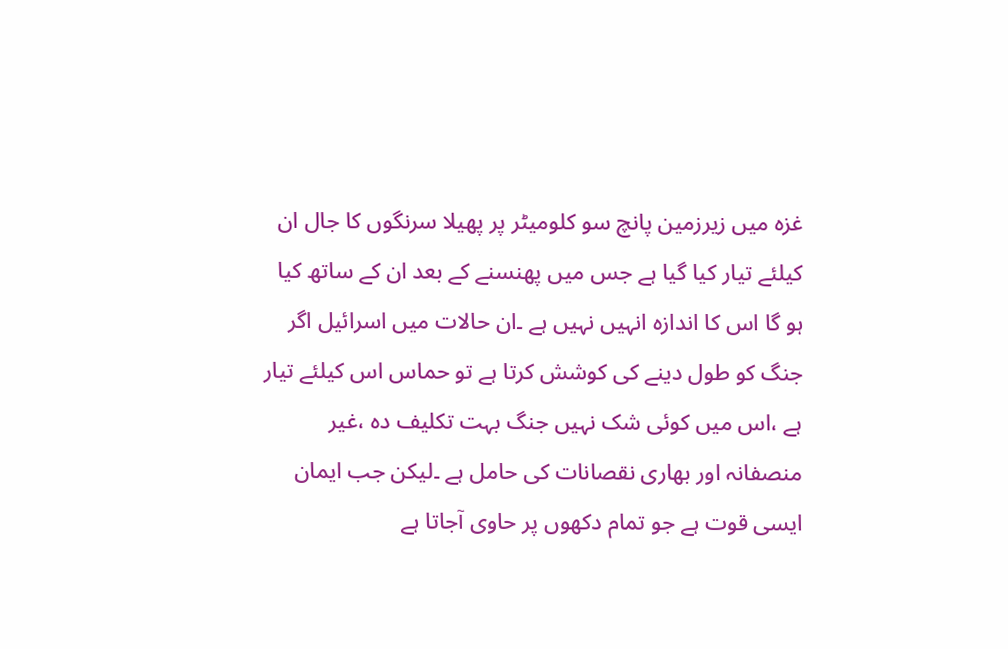غزہ میں زیرزمین پانچ سو کلومیٹر پر پھیلا سرنگوں کا جال ان کیلئے تیار کیا گیا ہے جس میں پھنسنے کے بعد ان کے ساتھ کیا ہو گا اس کا اندازہ انہیں نہیں ہے ۔ان حالات میں اسرائیل اگر جنگ کو طول دینے کی کوشش کرتا ہے تو حماس اس کیلئے تیار ہے ،اس میں کوئی شک نہیں جنگ بہت تکلیف دہ ،غیر منصفانہ اور بھاری نقصانات کی حامل ہے ۔لیکن جب ایمان ایسی قوت ہے جو تمام دکھوں پر حاوی آجاتا ہے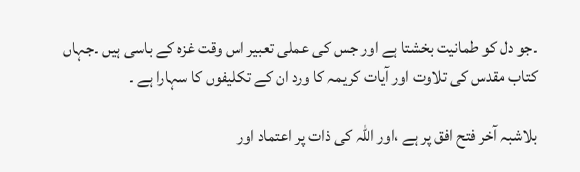۔جو دل کو طمانیت بخشتا ہے اور جس کی عملی تعبیر اس وقت غزہ کے باسی ہیں ۔جہاں کتاب مقدس کی تلاوت اور آیات کریمہ کا ورد ان کے تکلیفوں کا سہارا ہے ۔

بلاشبہ آخر فتح افق پر ہے ،اور اللہ کی ذات پر اعتماد اور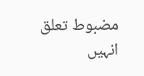مضبوط تعلق انہیں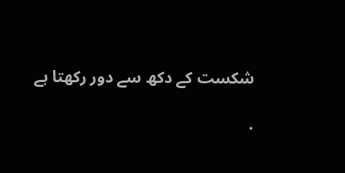شکست کے دکھ سے دور رکھتا ہے

.